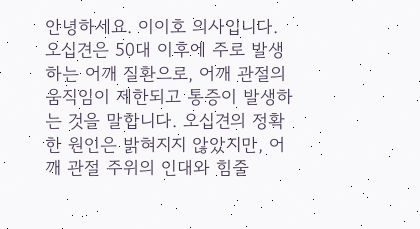안녕하세요. 이이호 의사입니다.
오십견은 50대 이후에 주로 발생하는 어깨 질환으로, 어깨 관절의 움직임이 제한되고 통증이 발생하는 것을 말합니다. 오십견의 정확한 원인은 밝혀지지 않았지만, 어깨 관절 주위의 인대와 힘줄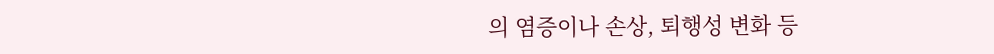의 염증이나 손상, 퇴행성 변화 등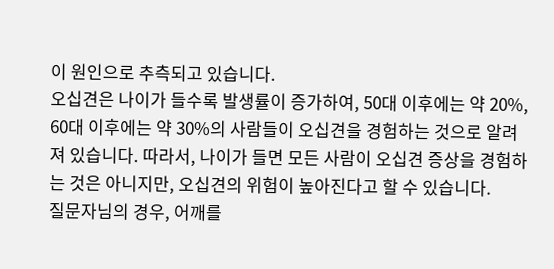이 원인으로 추측되고 있습니다.
오십견은 나이가 들수록 발생률이 증가하여, 50대 이후에는 약 20%, 60대 이후에는 약 30%의 사람들이 오십견을 경험하는 것으로 알려져 있습니다. 따라서, 나이가 들면 모든 사람이 오십견 증상을 경험하는 것은 아니지만, 오십견의 위험이 높아진다고 할 수 있습니다.
질문자님의 경우, 어깨를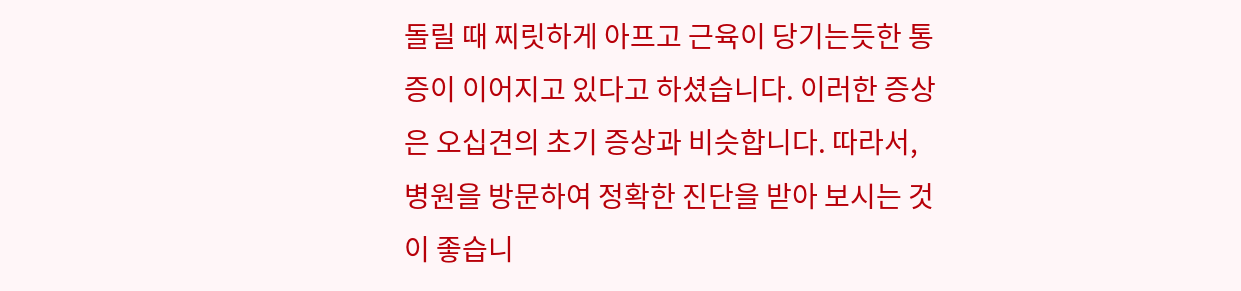돌릴 때 찌릿하게 아프고 근육이 당기는듯한 통증이 이어지고 있다고 하셨습니다. 이러한 증상은 오십견의 초기 증상과 비슷합니다. 따라서, 병원을 방문하여 정확한 진단을 받아 보시는 것이 좋습니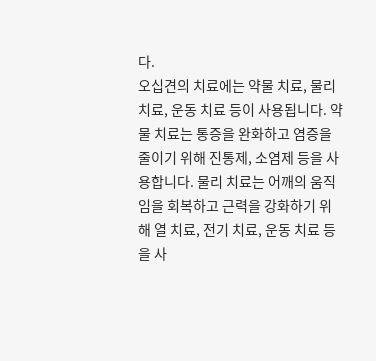다.
오십견의 치료에는 약물 치료, 물리 치료, 운동 치료 등이 사용됩니다. 약물 치료는 통증을 완화하고 염증을 줄이기 위해 진통제, 소염제 등을 사용합니다. 물리 치료는 어깨의 움직임을 회복하고 근력을 강화하기 위해 열 치료, 전기 치료, 운동 치료 등을 사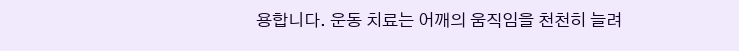용합니다. 운동 치료는 어깨의 움직임을 천천히 늘려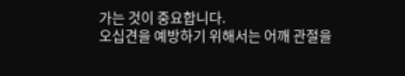가는 것이 중요합니다.
오십견을 예방하기 위해서는 어깨 관절을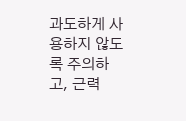과도하게 사용하지 않도록 주의하고, 근력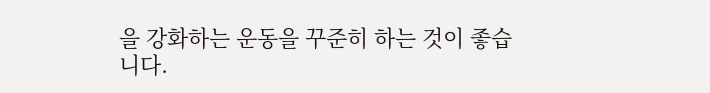을 강화하는 운동을 꾸준히 하는 것이 좋습니다.